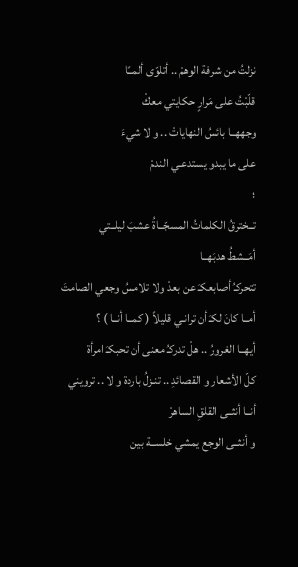نزلتُ من شرفة الوهمْ .. أتلوّى ألمــًا
قلّبْتُ على مَرارٍ حكايتي معكْ
وجههــا بائسُ النهاياتْ .. و لا شيءَ
على ما يبدو يستدعـي الندمْ
؛
تــخترقُ الكلماتُ المسجّــاةُ عشبَ ليلــتي
أمَــشطُ هدبَهــا
تتحركـُ أصابعكـَ عن بعدْ ولا تلامسُ وجعي الصامتَ
أمــا كانَ لكـَ أن ترانـي قليلاً ( كمــا أنــا ) ؟
أيهــا الغرورُ .. هلْ تدركـُ معنى أن تحبكـَ امرأة
كلّ الأشعار و القصائدِ .. تنـزلُ باردة و لا .. ترويني
أنــا أنثــى القلقِ الساهرْ
و أنثــى الوجع يمشي خلســة بين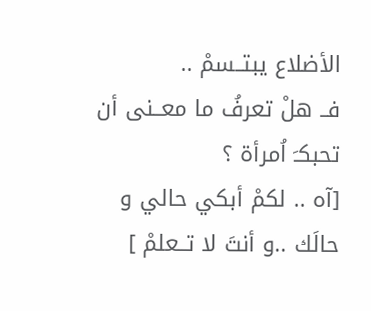الأضلاع يبتــسمْ ..
فــ هلْ تعرفُ ما معــنى أن تحبكـَ اُمرأة ؟
[آه .. لكمْ أبكي حالي و حالَك ..و أنتَ لا تــعلمْ ]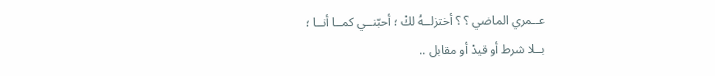عــمري الماضي ؟ ؟ أختزلــهُ لكْ ؛ أحبّنــي كمــا أنــا ؛
بــلا شرط أو قيدْ أو مقابل ..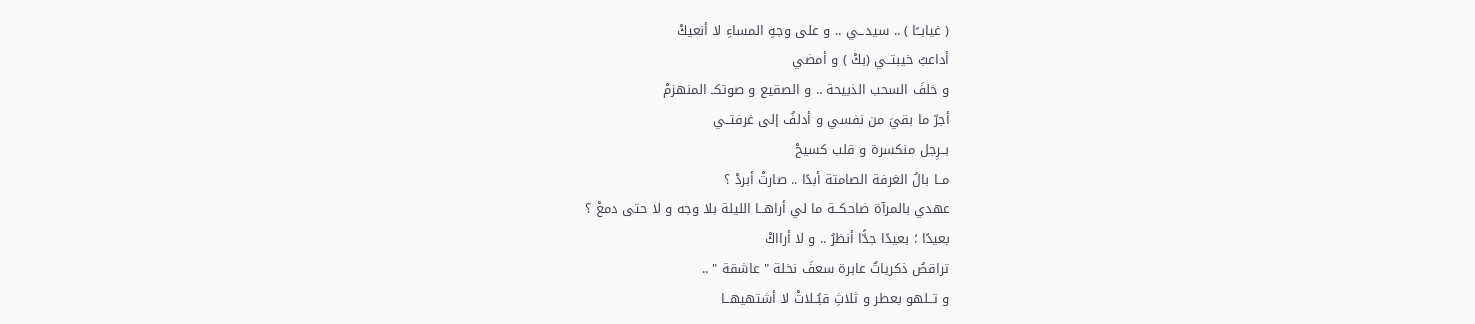( غيابــًا ) .. سيدــي .. و على وجهِ المساءِ لا أنعيكْ
أداعبُ خيبتــي (بكْ ) و أمضي
و خلفَ السحب الذبيحة .. و الصقيع و صوتكـ المنهزمْ
أجرّ ما بقيَ من نفسي و أدلفُ إلى غرفتــي
بــرِجل منكسرة و قلب كسيحْ
مــا بالُ الغرفة الصامتة أبدًا .. صارتْ أبردْ ؟
عهدي بالمرآة ضاحكــة ما لي أراهــا الليلة بلا وجه و لا حتى دمعْ ؟
بعيدًا ؛ بعيدًا جدًّا أنظرُ .. و لا أرااكْ
تراقصُ ذكرياتٌ عابرة سعفَ نخلة " عاشقة " ..
و تــلهو بعطر و ثلاثِ قبُــلاتْ لا أشتهيهــا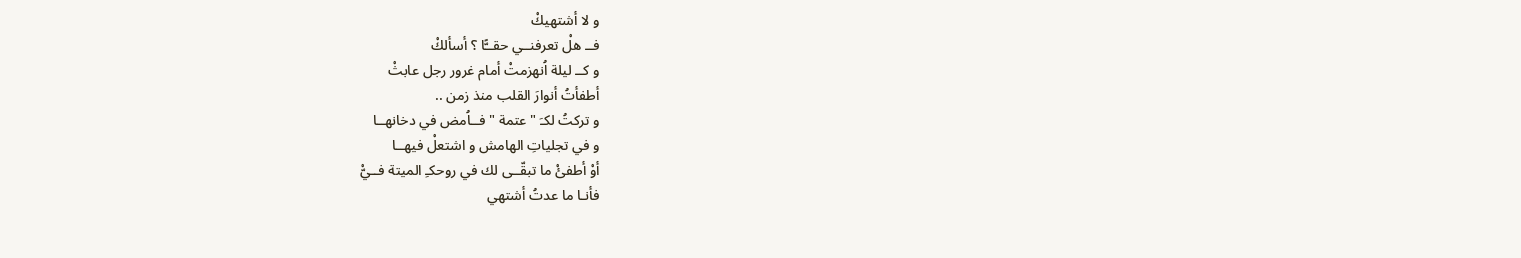و لا أشتهيكْ
فــ هلْ تعرفنــي حقــًّا ؟ أسألكْ
و كــ ليلة اُنهزمتْ أمام غرور رجل عابثْ
أطفأتُ أنوارَ القلب منذ زمن ..
و تركتُ لكـَ " عتمة " فــاُمض في دخانهــا
و في تجلياتِ الهامش و اشتعلْ فيهــا
أوْ أطفئْ ما تبقّــى لك في روحكـِ الميتة فــيّْ
فأنـا ما عدتُ أشتهي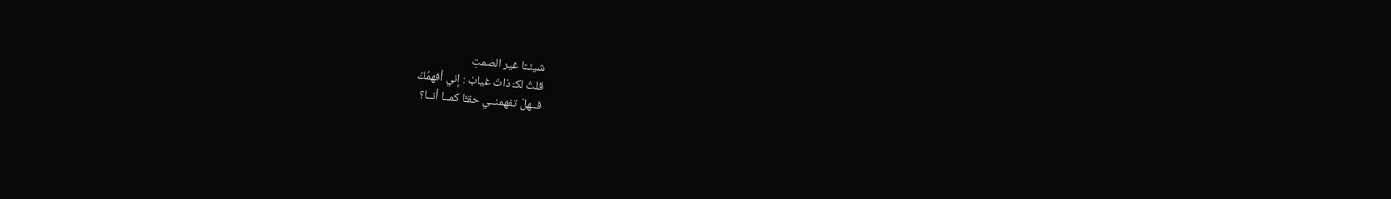شيئــًا غير الصمتِ
قلتُ لكـَ ذاتَ غيابْ : إني أفهمُكْ
فــهلْ تفهمنــي حقـًّا كمــا أنــا؟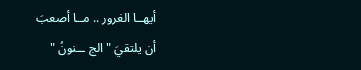أيهــا الغرور .. مــا أصعبَ
أن يلتقيَ " الج ــنونُ "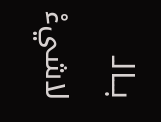بــالـ لاشيءْ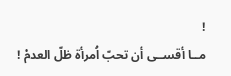!
مــا أقســى أن تحبّ اُمرأة ظلّ العدمْ !